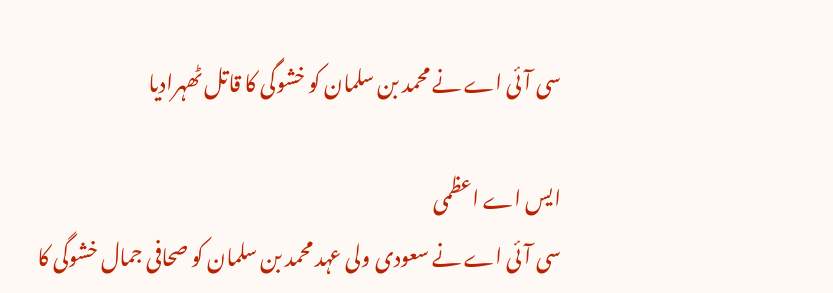سی آئی اے نے محمد بن سلمان کو خشوگی کا قاتل ٹھہرادیا

ایس اے اعظمی
سی آئی اے نے سعودی ولی عہد محمد بن سلمان کو صحافی جمال خشوگی کا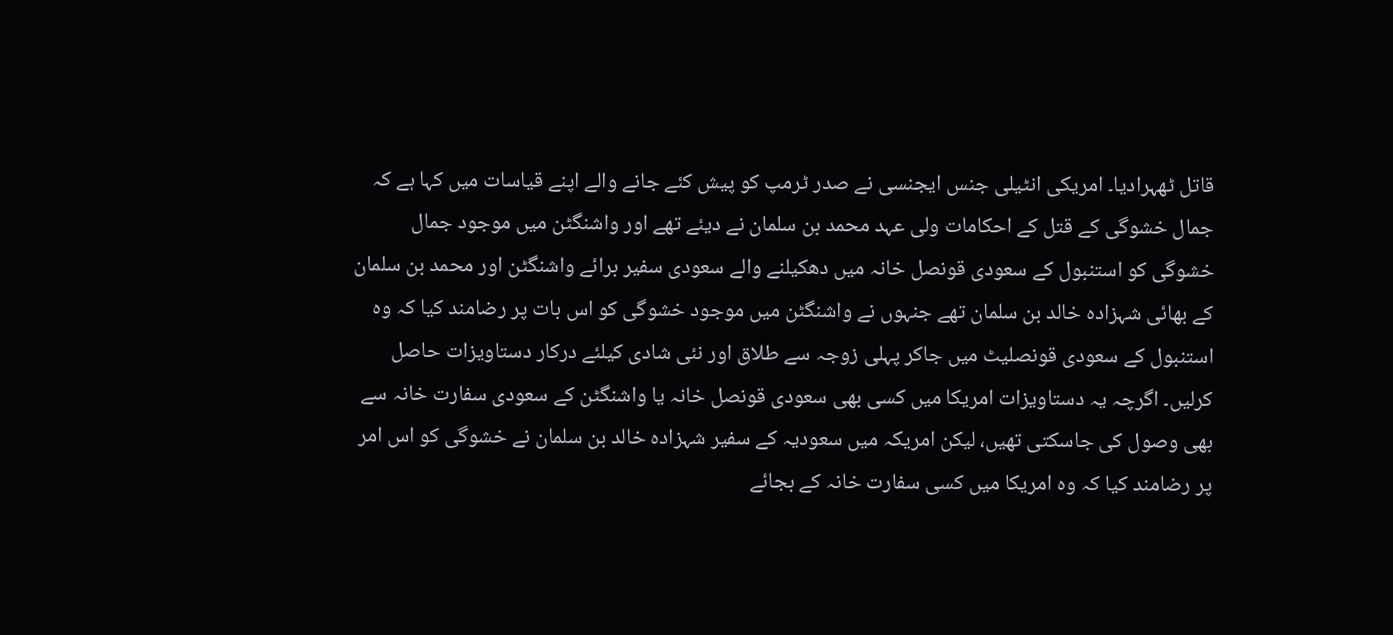قاتل ٹھہرادیا۔ امریکی انٹیلی جنس ایجنسی نے صدر ٹرمپ کو پیش کئے جانے والے اپنے قیاسات میں کہا ہے کہ جمال خشوگی کے قتل کے احکامات ولی عہد محمد بن سلمان نے دیئے تھے اور واشنگٹن میں موجود جمال خشوگی کو استنبول کے سعودی قونصل خانہ میں دھکیلنے والے سعودی سفیر برائے واشنگٹن اور محمد بن سلمان کے بھائی شہزادہ خالد بن سلمان تھے جنہوں نے واشنگٹن میں موجود خشوگی کو اس بات پر رضامند کیا کہ وہ استنبول کے سعودی قونصلیٹ میں جاکر پہلی زوجہ سے طلاق اور نئی شادی کیلئے درکار دستاویزات حاصل کرلیں۔ اگرچہ یہ دستاویزات امریکا میں کسی بھی سعودی قونصل خانہ یا واشنگٹن کے سعودی سفارت خانہ سے بھی وصول کی جاسکتی تھیں، لیکن امریکہ میں سعودیہ کے سفیر شہزادہ خالد بن سلمان نے خشوگی کو اس امر پر رضامند کیا کہ وہ امریکا میں کسی سفارت خانہ کے بجائے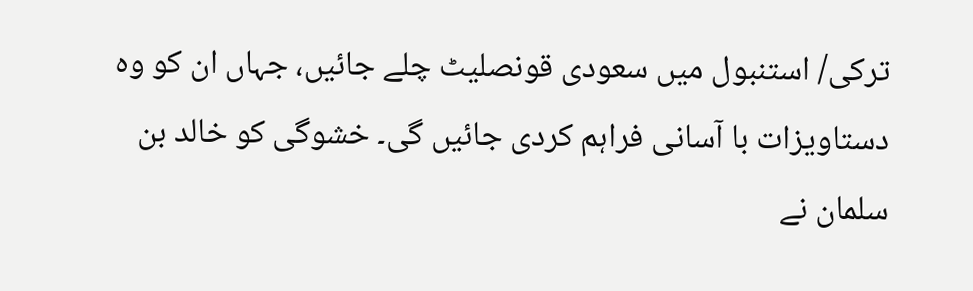ترکی/ استنبول میں سعودی قونصلیٹ چلے جائیں، جہاں ان کو وہ دستاویزات با آسانی فراہم کردی جائیں گی۔ خشوگی کو خالد بن سلمان نے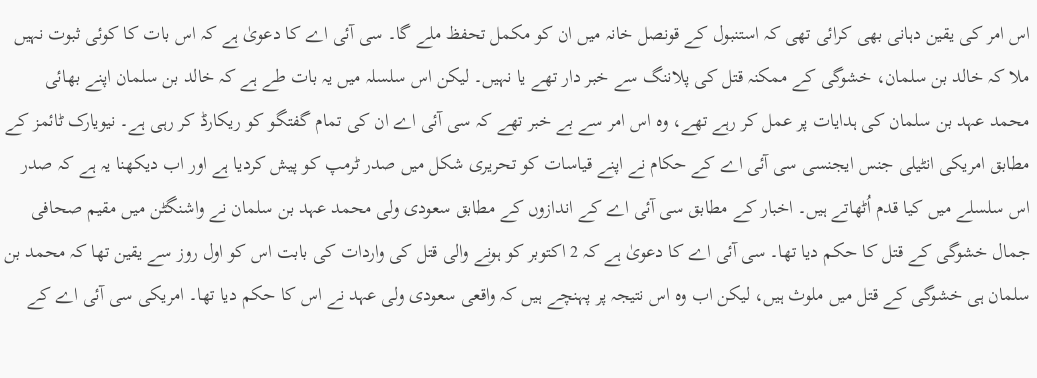اس امر کی یقین دہانی بھی کرائی تھی کہ استنبول کے قونصل خانہ میں ان کو مکمل تحفظ ملے گا۔ سی آئی اے کا دعویٰ ہے کہ اس بات کا کوئی ثبوت نہیں ملا کہ خالد بن سلمان، خشوگی کے ممکنہ قتل کی پلاننگ سے خبر دار تھے یا نہیں۔ لیکن اس سلسلہ میں یہ بات طے ہے کہ خالد بن سلمان اپنے بھائی محمد عہد بن سلمان کی ہدایات پر عمل کر رہے تھے، وہ اس امر سے بے خبر تھے کہ سی آئی اے ان کی تمام گفتگو کو ریکارڈ کر رہی ہے۔ نیویارک ٹائمز کے مطابق امریکی انٹیلی جنس ایجنسی سی آئی اے کے حکام نے اپنے قیاسات کو تحریری شکل میں صدر ٹرمپ کو پیش کردیا ہے اور اب دیکھنا یہ ہے کہ صدر اس سلسلے میں کیا قدم اُٹھاتے ہیں۔ اخبار کے مطابق سی آئی اے کے اندازوں کے مطابق سعودی ولی محمد عہد بن سلمان نے واشنگٹن میں مقیم صحافی جمال خشوگی کے قتل کا حکم دیا تھا۔ سی آئی اے کا دعویٰ ہے کہ 2 اکتوبر کو ہونے والی قتل کی واردات کی بابت اس کو اول روز سے یقین تھا کہ محمد بن سلمان ہی خشوگی کے قتل میں ملوث ہیں، لیکن اب وہ اس نتیجہ پر پہنچے ہیں کہ واقعی سعودی ولی عہد نے اس کا حکم دیا تھا۔ امریکی سی آئی اے کے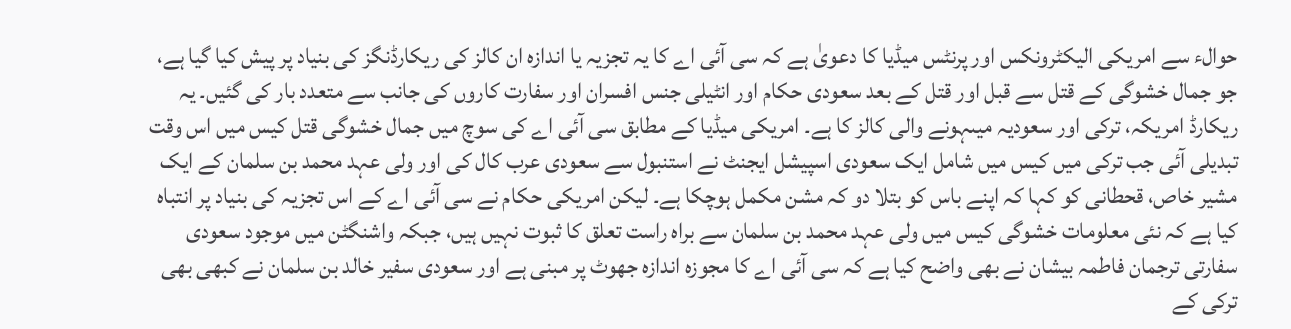حوالء سے امریکی الیکٹرونکس اور پرنٹس میڈیا کا دعویٰ ہے کہ سی آئی اے کا یہ تجزیہ یا اندازہ ان کالز کی ریکارڈنگز کی بنیاد پر پیش کیا گیا ہے، جو جمال خشوگی کے قتل سے قبل اور قتل کے بعد سعودی حکام اور انٹیلی جنس افسران اور سفارت کاروں کی جانب سے متعدد بار کی گئیں۔ یہ ریکارڈ امریکہ، ترکی اور سعودیہ میںہونے والی کالز کا ہے۔ امریکی میڈیا کے مطابق سی آئی اے کی سوچ میں جمال خشوگی قتل کیس میں اس وقت تبدیلی آئی جب ترکی میں کیس میں شامل ایک سعودی اسپیشل ایجنٹ نے استنبول سے سعودی عرب کال کی اور ولی عہد محمد بن سلمان کے ایک مشیر خاص، قحطانی کو کہا کہ اپنے باس کو بتلا دو کہ مشن مکمل ہوچکا ہے۔ لیکن امریکی حکام نے سی آئی اے کے اس تجزیہ کی بنیاد پر انتباہ کیا ہے کہ نئی معلومات خشوگی کیس میں ولی عہد محمد بن سلمان سے براہ راست تعلق کا ثبوت نہیں ہیں، جبکہ واشنگٹن میں موجود سعودی سفارتی ترجمان فاطمہ بیشان نے بھی واضح کیا ہے کہ سی آئی اے کا مجوزہ اندازہ جھوٹ پر مبنی ہے اور سعودی سفیر خالد بن سلمان نے کبھی بھی ترکی کے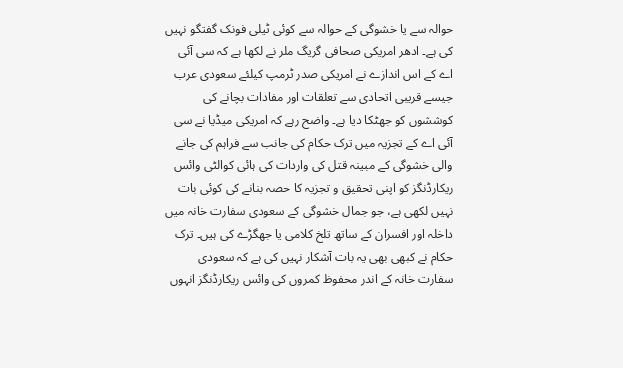حوالہ سے یا خشوگی کے حوالہ سے کوئی ٹیلی فونک گفتگو نہیں کی ہے۔ ادھر امریکی صحافی گریگ ملر نے لکھا ہے کہ سی آئی اے کے اس اندازے نے امریکی صدر ٹرمپ کیلئے سعودی عرب جیسے قریبی اتحادی سے تعلقات اور مفادات بچانے کی کوششوں کو جھٹکا دیا ہے۔ واضح رہے کہ امریکی میڈیا نے سی آئی اے کے تجزیہ میں ترک حکام کی جانب سے فراہم کی جانے والی خشوگی کے مبینہ قتل کی واردات کی ہائی کوالٹی وائس ریکارڈنگز کو اپنی تحقیق و تجزیہ کا حصہ بنانے کی کوئی بات نہیں لکھی ہے، جو جمال خشوگی کے سعودی سفارت خانہ میں داخلہ اور افسران کے ساتھ تلخ کلامی یا جھگڑے کی ہیں۔ ترک حکام نے کبھی بھی یہ بات آشکار نہیں کی ہے کہ سعودی سفارت خانہ کے اندر محفوظ کمروں کی وائس ریکارڈنگز انہوں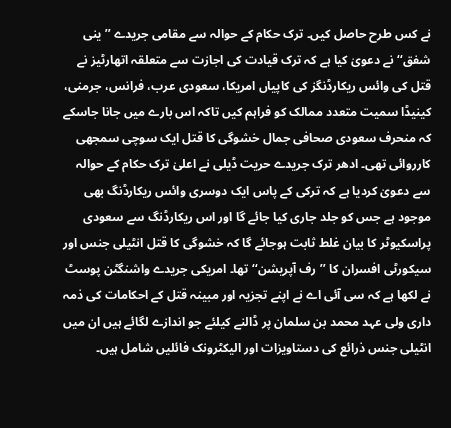نے کس طرح حاصل کیں۔ ترک حکام کے حوالہ سے مقامی جریدے ’’ینی شفق‘‘ نے دعویٰ کیا ہے کہ ترک قیادت کی اجازت سے متعلقہ اتھارٹیز نے قتل کی وائس ریکارڈنگز کی کاپیاں امریکا، سعودی عرب، فرانس، جرمنی، کینیڈا سمیت متعدد ممالک کو فراہم کیں تاکہ اس بارے میں جانا جاسکے کہ منحرف سعودی صحافی جمال خشوگی کا قتل ایک سوچی سمجھی کارروائی تھی۔ ادھر ترک جریدے حریت ڈیلی نے اعلیٰ ترک حکام کے حوالہ سے دعویٰ کردیا ہے کہ ترکی کے پاس ایک دوسری وائس ریکارڈنگ بھی موجود ہے جس کو جلد جاری کیا جائے گا اور اس ریکارڈنگ سے سعودی پراسکیوٹر کا بیان غلط ثابت ہوجائے گا کہ خشوگی کا قتل انٹیلی جنس اور سیکورٹی افسران کا ’’رف آپریشن‘‘ تھا۔ امریکی جریدے واشنگٹن پوسٹ نے لکھا ہے کہ سی آئی اے نے اپنے تجزیہ اور مبینہ قتل کے احکامات کی ذمہ داری ولی عہد محمد بن سلمان پر ڈالنے کیلئے جو اندازے لگائے ہیں ان میں انٹیلی جنس ذرائع کی دستاویزات اور الیکٹرونک فائلیں شامل ہیں۔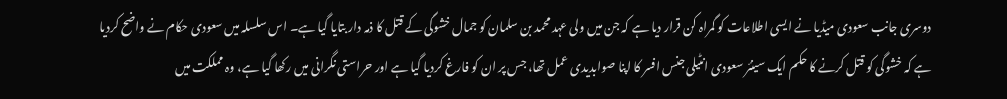دوسری جانب سعودی میڈیا نے ایسی اطلاعات کو گمراہ کن قرار دیا ہے کہ جن میں ولی عہد محمد بن سلمان کو جمال خشوگی کے قتل کا ذمہ دار بتایا گیا ہے۔ اس سلسلہ میں سعودی حکام نے واضح کردیا ہے کہ خشوگی کو قتل کرنے کا حکم ایک سینئر سعودی انٹیلی جنس افسر کا اپنا صوابدیدی عمل تھا، جس پر ان کو فارغ کردیا گیا ہے اور حراستی نگرانی میں رکھا گیا ہے، وہ مملکت میں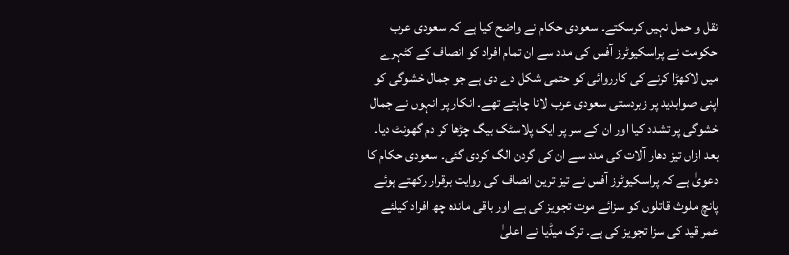نقل و حمل نہیں کرسکتے۔ سعودی حکام نے واضح کیا ہے کہ سعودی عرب حکومت نے پراسکیوٹرز آفس کی مدد سے ان تمام افراد کو انصاف کے کٹہرے میں لاکھڑا کرنے کی کارروائی کو حتمی شکل دے دی ہے جو جمال خشوگی کو اپنی صوابدید پر زبردستی سعودی عرب لانا چاہتے تھے۔ انکار پر انہوں نے جمال خشوگی پر تشدد کیا اور ان کے سر پر ایک پلاسٹک بیگ چڑھا کر دم گھونٹ دیا۔ بعد ازاں تیز دھار آلات کی مدد سے ان کی گردن الگ کردی گئی۔ سعودی حکام کا دعویٰ ہے کہ پراسکیوٹرز آفس نے تیز ترین انصاف کی روایت برقرار رکھتے ہوئے پانچ ملوث قاتلوں کو سزائے موت تجویز کی ہے اور باقی ماندہ چھ افراد کیلئے عمر قید کی سزا تجویز کی ہے۔ ترک میڈیا نے اعلیٰ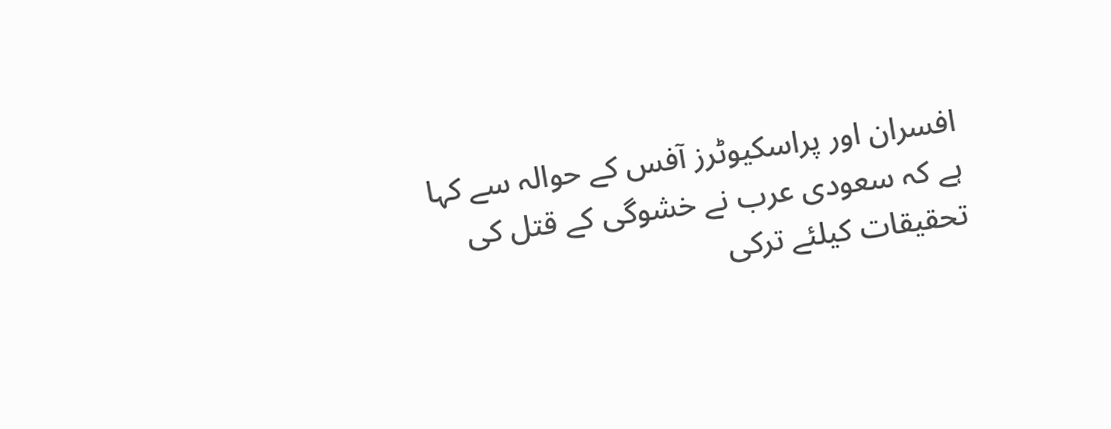افسران اور پراسکیوٹرز آفس کے حوالہ سے کہا ہے کہ سعودی عرب نے خشوگی کے قتل کی تحقیقات کیلئے ترکی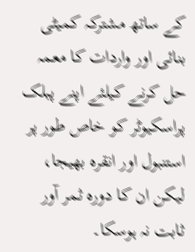کے ساتھ مشترکہ کمیٹی بنائی اور واردات کا معمہ حل کرنے کیلئے اپنے پبلک پراسکیوٹر کو خاص طور پر استنبول اور انقرہ بھیجا، لیکن ان کا دورہ ثمر آور ثابت نہ ہوسکا۔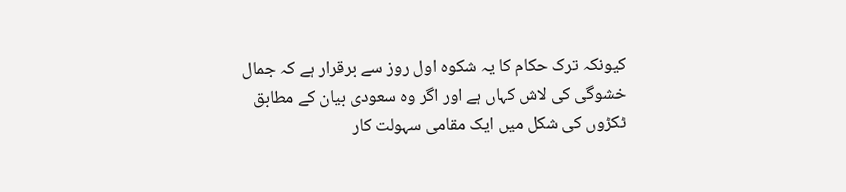کیونکہ ترک حکام کا یہ شکوہ اول روز سے برقرار ہے کہ جمال خشوگی کی لاش کہاں ہے اور اگر وہ سعودی بیان کے مطابق ٹکڑوں کی شکل میں ایک مقامی سہولت کار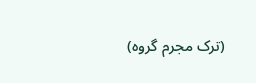(ترک مجرم گروہ)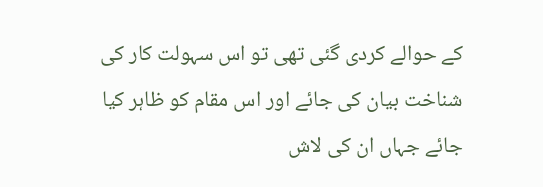کے حوالے کردی گئی تھی تو اس سہولت کار کی شناخت بیان کی جائے اور اس مقام کو ظاہر کیا جائے جہاں ان کی لاش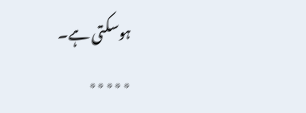ہوسکتی ہے۔
٭٭٭٭٭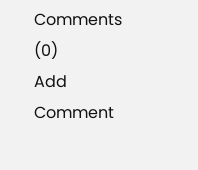Comments (0)
Add Comment